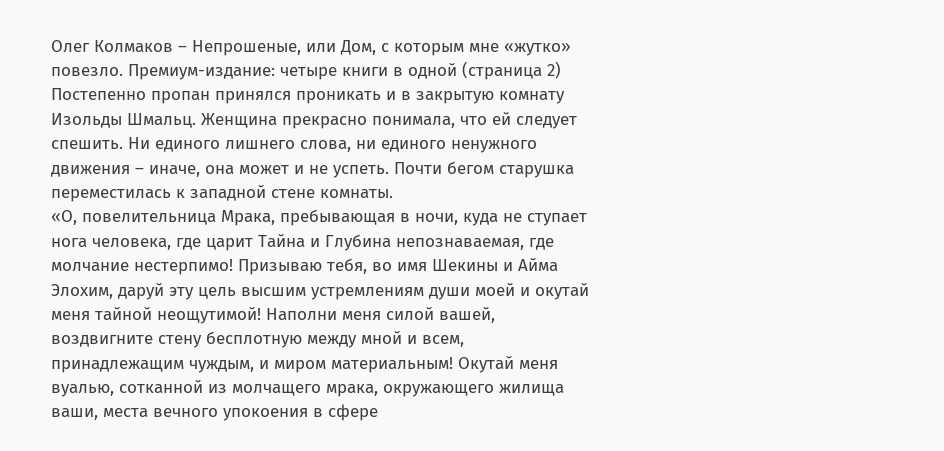Олег Колмаков – Непрошеные, или Дом, с которым мне «жутко» повезло. Премиум-издание: четыре книги в одной (страница 2)
Постепенно пропан принялся проникать и в закрытую комнату Изольды Шмальц. Женщина прекрасно понимала, что ей следует спешить. Ни единого лишнего слова, ни единого ненужного движения – иначе, она может и не успеть. Почти бегом старушка переместилась к западной стене комнаты.
«О, повелительница Мрака, пребывающая в ночи, куда не ступает нога человека, где царит Тайна и Глубина непознаваемая, где молчание нестерпимо! Призываю тебя, во имя Шекины и Айма Элохим, даруй эту цель высшим устремлениям души моей и окутай меня тайной неощутимой! Наполни меня силой вашей, воздвигните стену бесплотную между мной и всем, принадлежащим чуждым, и миром материальным! Окутай меня вуалью, сотканной из молчащего мрака, окружающего жилища ваши, места вечного упокоения в сфере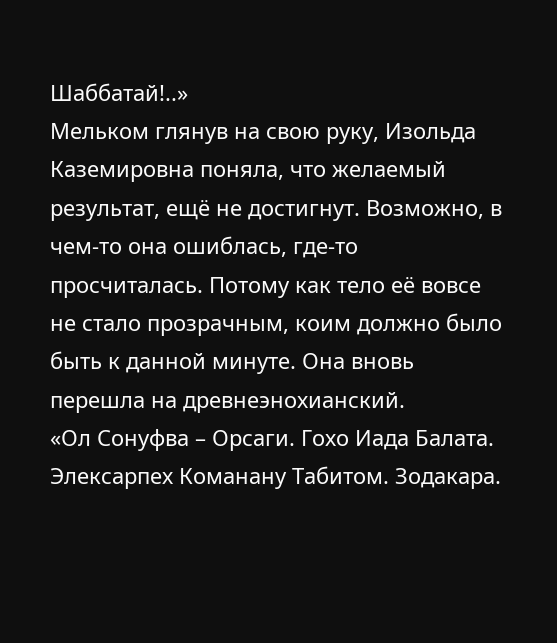Шаббатай!..»
Мельком глянув на свою руку, Изольда Каземировна поняла, что желаемый результат, ещё не достигнут. Возможно, в чем-то она ошиблась, где-то просчиталась. Потому как тело её вовсе не стало прозрачным, коим должно было быть к данной минуте. Она вновь перешла на древнеэнохианский.
«Ол Сонуфва – Орсаги. Гохо Иада Балата. Элексарпех Команану Табитом. Зодакара.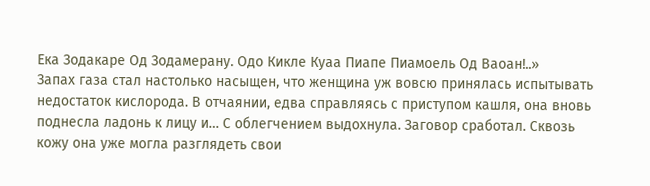Ека Зодакаре Од Зодамерану. Одо Кикле Куаа Пиапе Пиамоель Од Ваоан!..»
Запах газа стал настолько насыщен, что женщина уж вовсю принялась испытывать недостаток кислорода. В отчаянии, едва справляясь с приступом кашля, она вновь поднесла ладонь к лицу и… С облегчением выдохнула. Заговор сработал. Сквозь кожу она уже могла разглядеть свои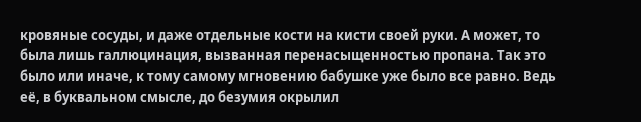кровяные сосуды, и даже отдельные кости на кисти своей руки. А может, то была лишь галлюцинация, вызванная перенасыщенностью пропана. Так это было или иначе, к тому самому мгновению бабушке уже было все равно. Ведь её, в буквальном смысле, до безумия окрылил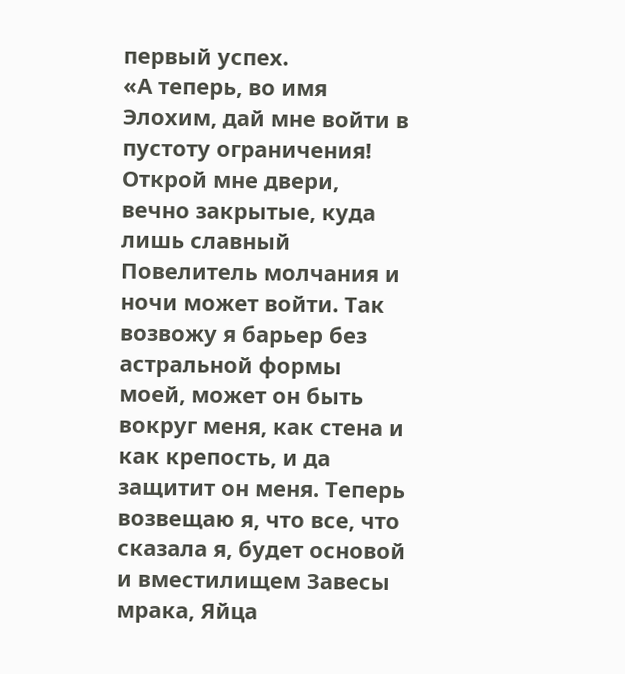первый успех.
«А теперь, во имя Элохим, дай мне войти в пустоту ограничения! Открой мне двери, вечно закрытые, куда лишь славный Повелитель молчания и ночи может войти. Так возвожу я барьер без астральной формы моей, может он быть вокруг меня, как стена и как крепость, и да защитит он меня. Теперь возвещаю я, что все, что сказала я, будет основой и вместилищем Завесы мрака, Яйца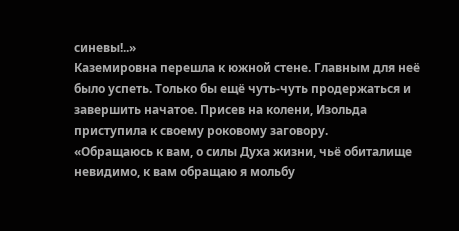синевы!..»
Каземировна перешла к южной стене. Главным для неё было успеть. Только бы ещё чуть-чуть продержаться и завершить начатое. Присев на колени, Изольда приступила к своему роковому заговору.
«Обращаюсь к вам, о силы Духа жизни, чьё обиталище невидимо, к вам обращаю я мольбу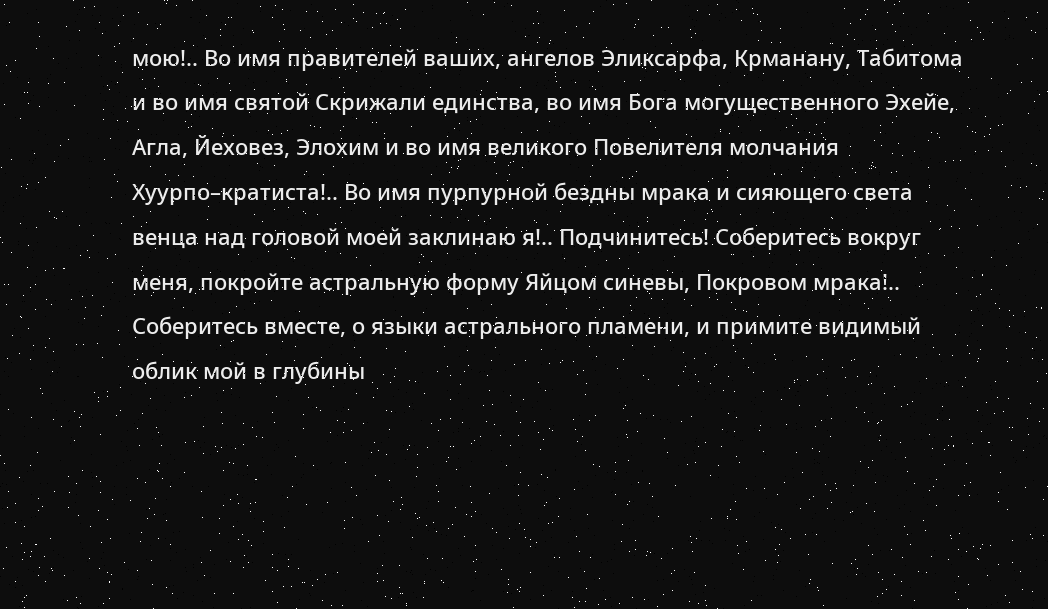мою!.. Во имя правителей ваших, ангелов Эликсарфа, Крманану, Табитома и во имя святой Скрижали единства, во имя Бога могущественного Эхейе, Агла, Йеховез, Элохим и во имя великого Повелителя молчания Хуурпо–кратиста!.. Во имя пурпурной бездны мрака и сияющего света венца над головой моей заклинаю я!.. Подчинитесь! Соберитесь вокруг меня, покройте астральную форму Яйцом синевы, Покровом мрака!.. Соберитесь вместе, о языки астрального пламени, и примите видимый облик мой в глубины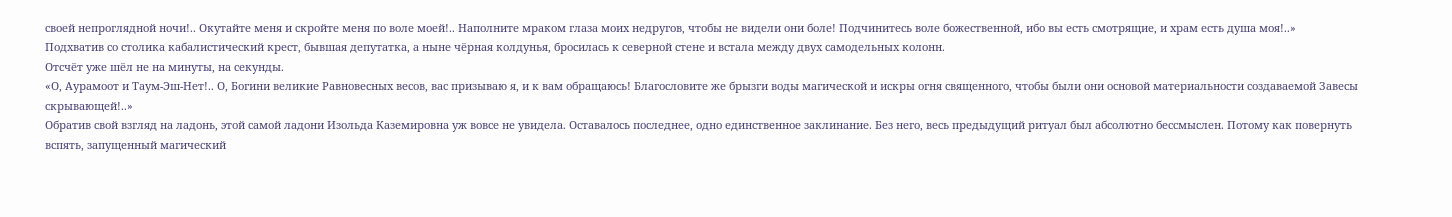своей непроглядной ночи!.. Окутайте меня и скройте меня по воле моей!.. Наполните мраком глаза моих недругов, чтобы не видели они боле! Подчинитесь воле божественной, ибо вы есть смотрящие, и храм есть душа моя!..»
Подхватив со столика кабалистический крест, бывшая депутатка, а ныне чёрная колдунья, бросилась к северной стене и встала между двух самодельных колонн.
Отсчёт уже шёл не на минуты, на секунды.
«О, Аурамоот и Таум-Эш-Нет!.. О, Богини великие Равновесных весов, вас призываю я, и к вам обращаюсь! Благословите же брызги воды магической и искры огня священного, чтобы были они основой материальности создаваемой Завесы скрывающей!..»
Обратив свой взгляд на ладонь, этой самой ладони Изольда Каземировна уж вовсе не увидела. Оставалось последнее, одно единственное заклинание. Без него, весь предыдущий ритуал был абсолютно бессмыслен. Потому как повернуть вспять, запущенный магический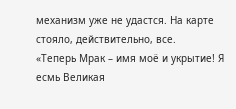механизм уже не удастся. На карте стояло, действительно, все.
«Теперь Мрак – имя моё и укрытие! Я есмь Великая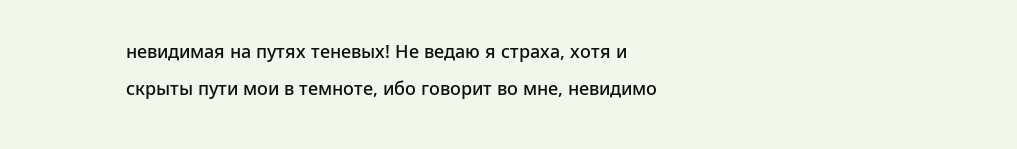невидимая на путях теневых! Не ведаю я страха, хотя и скрыты пути мои в темноте, ибо говорит во мне, невидимо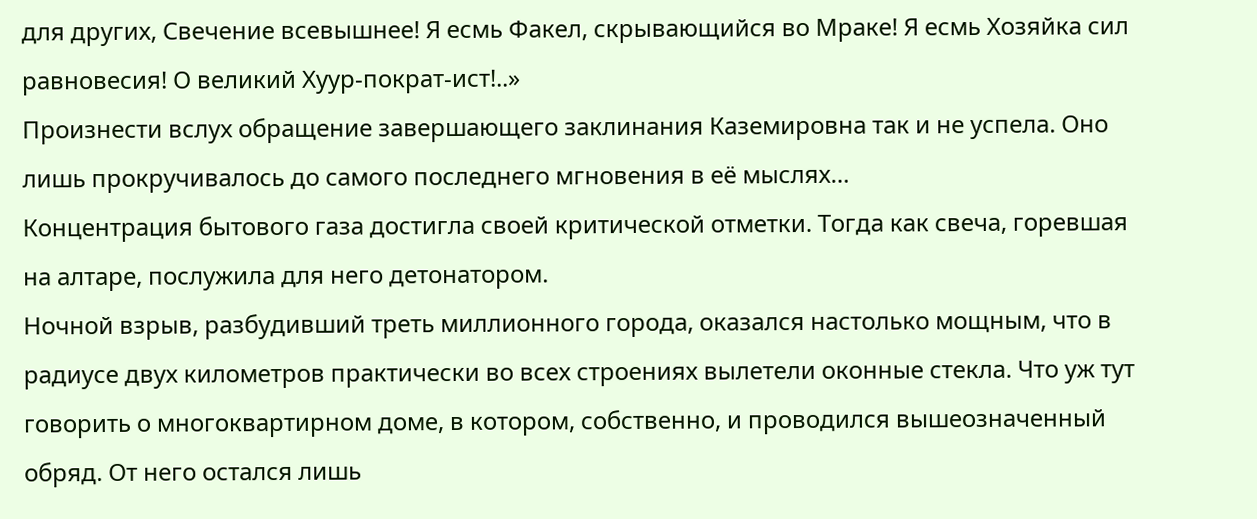для других, Свечение всевышнее! Я есмь Факел, скрывающийся во Мраке! Я есмь Хозяйка сил равновесия! О великий Хуур-пократ-ист!..»
Произнести вслух обращение завершающего заклинания Каземировна так и не успела. Оно лишь прокручивалось до самого последнего мгновения в её мыслях…
Концентрация бытового газа достигла своей критической отметки. Тогда как свеча, горевшая на алтаре, послужила для него детонатором.
Ночной взрыв, разбудивший треть миллионного города, оказался настолько мощным, что в радиусе двух километров практически во всех строениях вылетели оконные стекла. Что уж тут говорить о многоквартирном доме, в котором, собственно, и проводился вышеозначенный обряд. От него остался лишь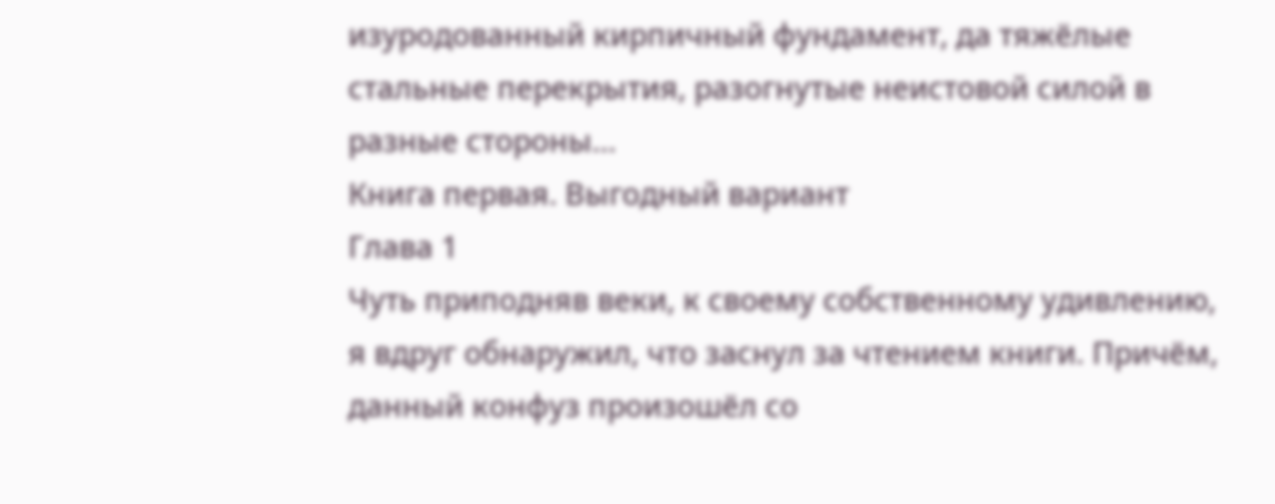изуродованный кирпичный фундамент, да тяжёлые стальные перекрытия, разогнутые неистовой силой в разные стороны…
Книга первая. Выгодный вариант
Глава 1
Чуть приподняв веки, к своему собственному удивлению, я вдруг обнаружил, что заснул за чтением книги. Причём, данный конфуз произошёл со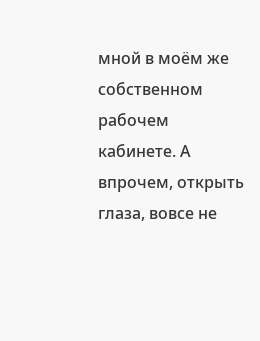мной в моём же собственном рабочем кабинете. А впрочем, открыть глаза, вовсе не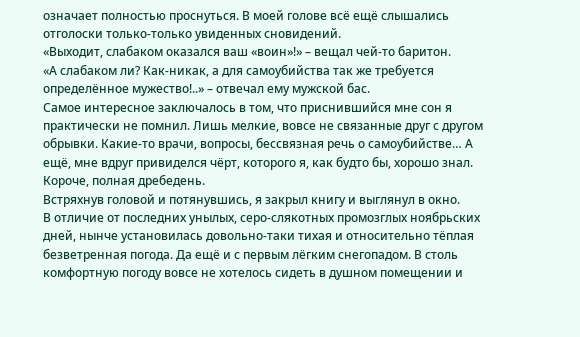означает полностью проснуться. В моей голове всё ещё слышались отголоски только-только увиденных сновидений.
«Выходит, слабаком оказался ваш «воин»!» – вещал чей-то баритон.
«А слабаком ли? Как-никак, а для самоубийства так же требуется определённое мужество!..» – отвечал ему мужской бас.
Самое интересное заключалось в том, что приснившийся мне сон я практически не помнил. Лишь мелкие, вовсе не связанные друг с другом обрывки. Какие-то врачи, вопросы, бессвязная речь о самоубийстве… А ещё, мне вдруг привиделся чёрт, которого я, как будто бы, хорошо знал. Короче, полная дребедень.
Встряхнув головой и потянувшись, я закрыл книгу и выглянул в окно.
В отличие от последних унылых, серо-слякотных промозглых ноябрьских дней, нынче установилась довольно-таки тихая и относительно тёплая безветренная погода. Да ещё и с первым лёгким снегопадом. В столь комфортную погоду вовсе не хотелось сидеть в душном помещении и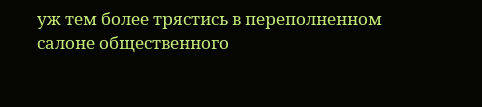уж тем более трястись в переполненном салоне общественного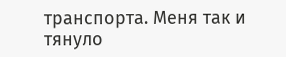транспорта. Меня так и тянуло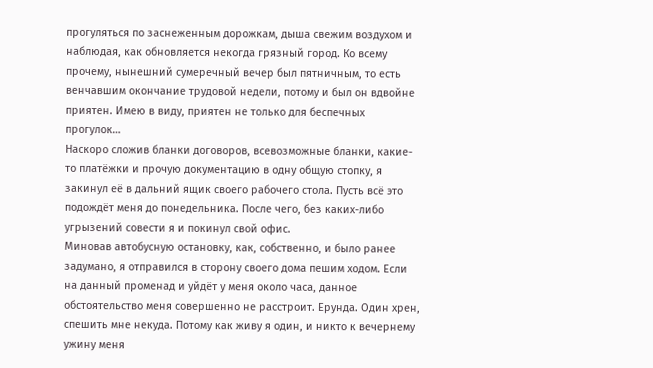прогуляться по заснеженным дорожкам, дыша свежим воздухом и наблюдая, как обновляется некогда грязный город. Ко всему прочему, нынешний сумеречный вечер был пятничным, то есть венчавшим окончание трудовой недели, потому и был он вдвойне приятен. Имею в виду, приятен не только для беспечных прогулок…
Наскоро сложив бланки договоров, всевозможные бланки, какие-то платёжки и прочую документацию в одну общую стопку, я закинул её в дальний ящик своего рабочего стола. Пусть всё это подождёт меня до понедельника. После чего, без каких-либо угрызений совести я и покинул свой офис.
Миновав автобусную остановку, как, собственно, и было ранее задумано, я отправился в сторону своего дома пешим ходом. Если на данный променад и уйдёт у меня около часа, данное обстоятельство меня совершенно не расстроит. Ерунда. Один хрен, спешить мне некуда. Потому как живу я один, и никто к вечернему ужину меня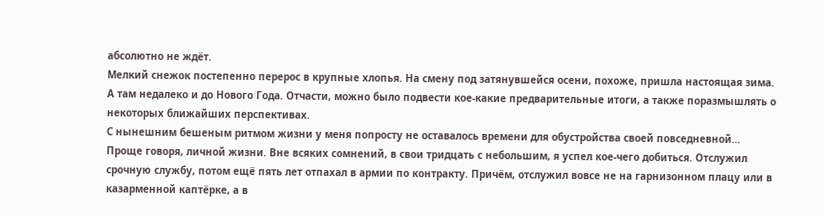абсолютно не ждёт.
Мелкий снежок постепенно перерос в крупные хлопья. На смену под затянувшейся осени, похоже, пришла настоящая зима. А там недалеко и до Нового Года. Отчасти, можно было подвести кое-какие предварительные итоги, а также поразмышлять о некоторых ближайших перспективах.
С нынешним бешеным ритмом жизни у меня попросту не оставалось времени для обустройства своей повседневной… Проще говоря, личной жизни. Вне всяких сомнений, в свои тридцать с небольшим, я успел кое-чего добиться. Отслужил срочную службу, потом ещё пять лет отпахал в армии по контракту. Причём, отслужил вовсе не на гарнизонном плацу или в казарменной каптёрке, а в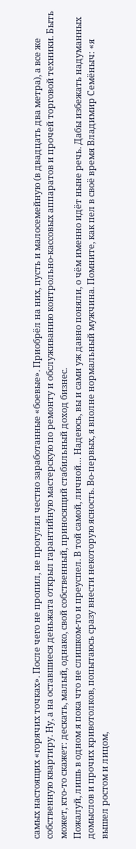самых настоящих «горячих точках». После чего не пропил, не прогулял честно заработанные «боевые». Приобрёл на них, пусть и малосемейную (в двадцать два метра), а все же собственную квартиру. Ну, а на оставшиеся деньжата открыл гарантийную мастерскую по ремонту и обслуживанию контрольно-кассовых аппаратов и прочей торговой техники. Быть может, кто-то скажет: дескать, малый, однако, свой собственный, приносящий стабильный доход бизнес.
Пожалуй, лишь в одном я пока что не слишком-то и преуспел. В той самой, личной… Надеюсь, вы и сами уж давно поняли, о чём именно идёт ныне речь. Дабы избежать надуманных домыслов и прочих кривотолков, попытаюсь сразу внести некоторую ясность. Во-первых, я вполне нормальный мужчина. Помните, как пел в своё время Владимир Семёныч: «я вышел ростом и лицом,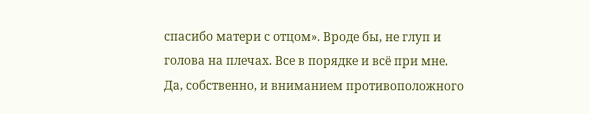спасибо матери с отцом». Вроде бы, не глуп и голова на плечах. Все в порядке и всё при мне. Да, собственно, и вниманием противоположного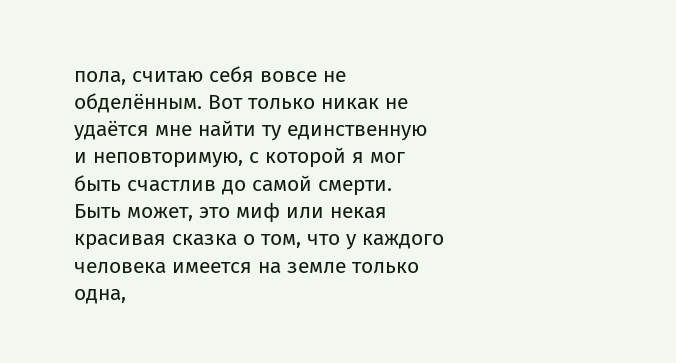пола, считаю себя вовсе не обделённым. Вот только никак не удаётся мне найти ту единственную и неповторимую, с которой я мог быть счастлив до самой смерти.
Быть может, это миф или некая красивая сказка о том, что у каждого человека имеется на земле только одна,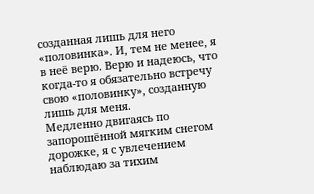созданная лишь для него «половинка». И, тем не менее, я в неё верю. Верю и надеюсь, что когда-то я обязательно встречу свою «половинку», созданную лишь для меня.
Медленно двигаясь по запорошённой мягким снегом дорожке, я с увлечением наблюдаю за тихим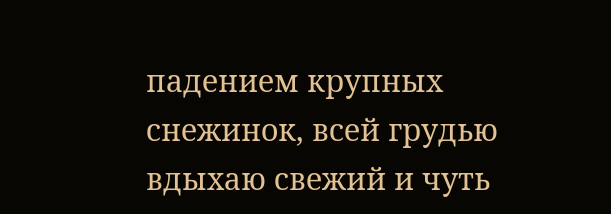падением крупных снежинок, всей грудью вдыхаю свежий и чуть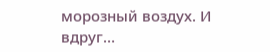морозный воздух. И вдруг…